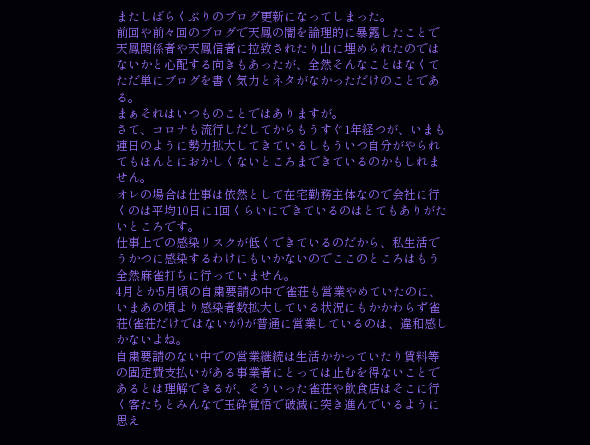またしばらくぶりのブログ更新になってしまった。
前回や前々回のブログで天鳳の闇を論理的に暴露したことで天鳳関係者や天鳳信者に拉致されたり山に埋められたのではないかと心配する向きもあったが、全然そんなことはなくてただ単にブログを書く気力とネタがなかっただけのことである。
まぁそれはいつものことではありますが。
さて、コロナも流行しだしてからもうすぐ1年経つが、いまも連日のように勢力拡大してきているしもういつ自分がやられてもほんとにおかしくないところまできているのかもしれません。
オレの場合は仕事は依然として在宅勤務主体なので会社に行くのは平均10日に1回くらいにできているのはとてもありがたいところです。
仕事上での感染リスクが低くできているのだから、私生活でうかつに感染するわけにもいかないのでここのところはもう全然麻雀打ちに行っていません。
4月とか5月頃の自粛要請の中で雀荘も営業やめていたのに、いまあの頃より感染者数拡大している状況にもかかわらず雀荘(雀荘だけではないが)が普通に営業しているのは、違和感しかないよね。
自粛要請のない中での営業継続は生活かかっていたり賃料等の固定費支払いがある事業者にとっては止むを得ないことであるとは理解できるが、そういった雀荘や飲食店はそこに行く客たちとみんなで玉砕覚悟で破滅に突き進んでいるように思え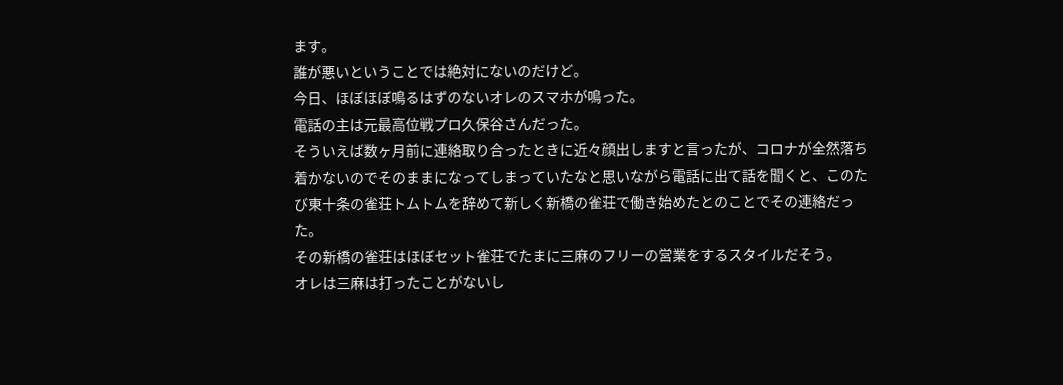ます。
誰が悪いということでは絶対にないのだけど。
今日、ほぼほぼ鳴るはずのないオレのスマホが鳴った。
電話の主は元最高位戦プロ久保谷さんだった。
そういえば数ヶ月前に連絡取り合ったときに近々顔出しますと言ったが、コロナが全然落ち着かないのでそのままになってしまっていたなと思いながら電話に出て話を聞くと、このたび東十条の雀荘トムトムを辞めて新しく新橋の雀荘で働き始めたとのことでその連絡だった。
その新橋の雀荘はほぼセット雀荘でたまに三麻のフリーの営業をするスタイルだそう。
オレは三麻は打ったことがないし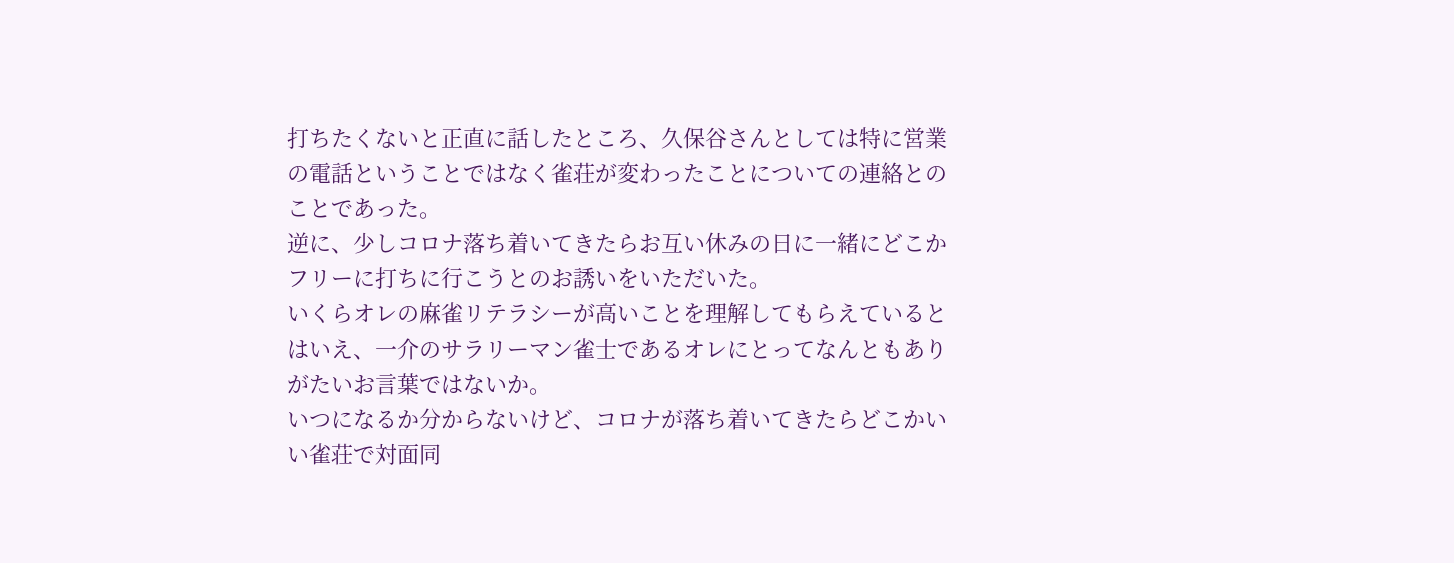打ちたくないと正直に話したところ、久保谷さんとしては特に営業の電話ということではなく雀荘が変わったことについての連絡とのことであった。
逆に、少しコロナ落ち着いてきたらお互い休みの日に一緒にどこかフリーに打ちに行こうとのお誘いをいただいた。
いくらオレの麻雀リテラシーが高いことを理解してもらえているとはいえ、一介のサラリーマン雀士であるオレにとってなんともありがたいお言葉ではないか。
いつになるか分からないけど、コロナが落ち着いてきたらどこかいい雀荘で対面同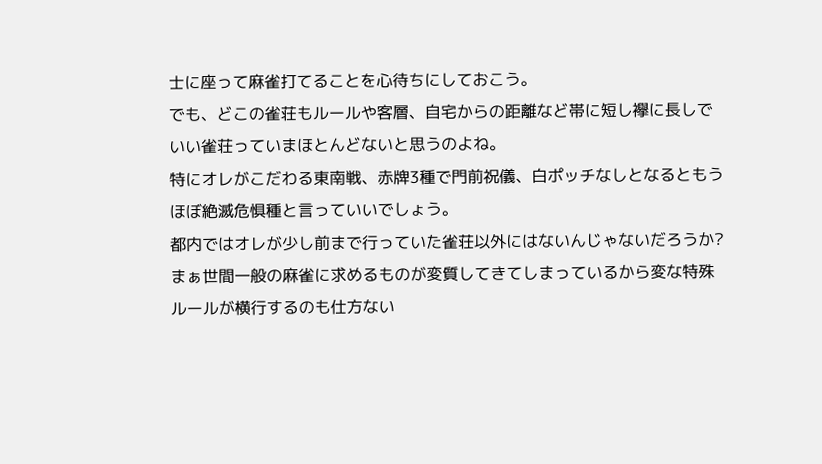士に座って麻雀打てることを心待ちにしておこう。
でも、どこの雀荘もルールや客層、自宅からの距離など帯に短し襷に長しでいい雀荘っていまほとんどないと思うのよね。
特にオレがこだわる東南戦、赤牌3種で門前祝儀、白ポッチなしとなるともうほぼ絶滅危惧種と言っていいでしょう。
都内ではオレが少し前まで行っていた雀荘以外にはないんじゃないだろうか?
まぁ世間一般の麻雀に求めるものが変質してきてしまっているから変な特殊ルールが横行するのも仕方ない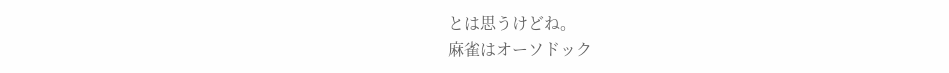とは思うけどね。
麻雀はオーソドック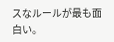スなルールが最も面白い。